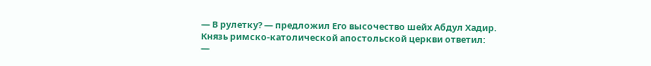— В рулетку? — предложил Его высочество шейх Абдул Хадир.
Князь римско-католической апостольской церкви ответил:
—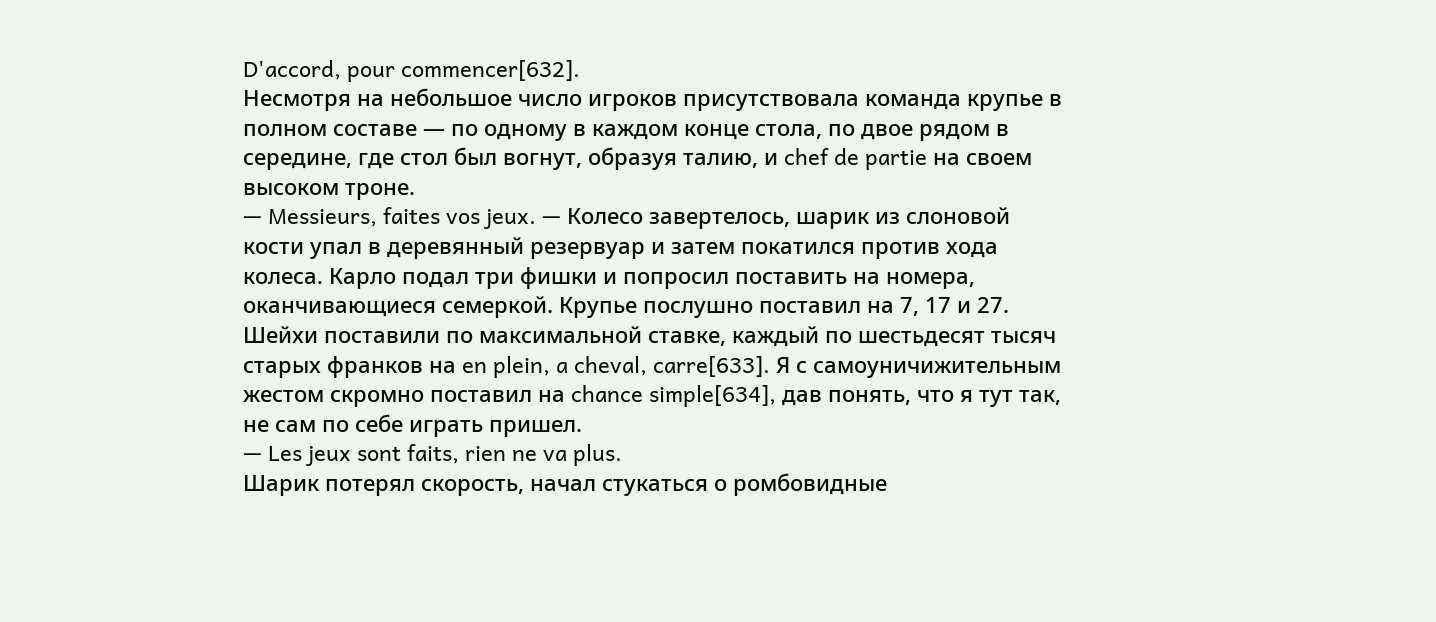D'accord, pour commencer[632].
Несмотря на небольшое число игроков присутствовала команда крупье в полном составе — по одному в каждом конце стола, по двое рядом в середине, где стол был вогнут, образуя талию, и chef de partie на своем высоком троне.
— Messieurs, faites vos jeux. — Колесо завертелось, шарик из слоновой кости упал в деревянный резервуар и затем покатился против хода колеса. Карло подал три фишки и попросил поставить на номера, оканчивающиеся семеркой. Крупье послушно поставил на 7, 17 и 27. Шейхи поставили по максимальной ставке, каждый по шестьдесят тысяч старых франков на en plein, a cheval, carre[633]. Я с самоуничижительным жестом скромно поставил на chance simple[634], дав понять, что я тут так, не сам по себе играть пришел.
— Les jeux sont faits, rien ne va plus.
Шарик потерял скорость, начал стукаться о ромбовидные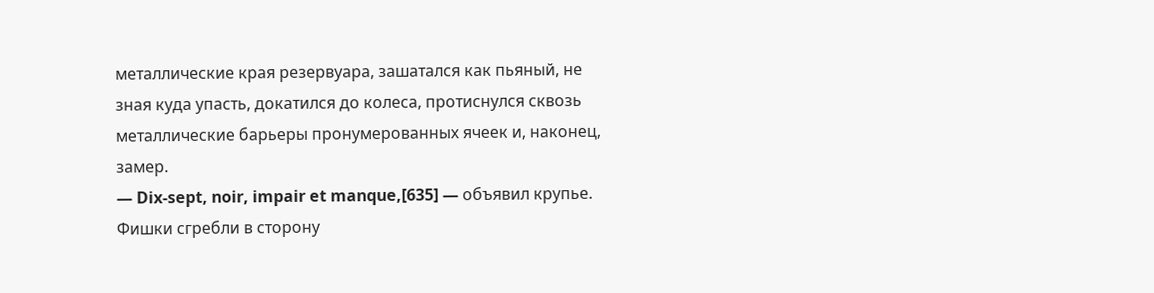металлические края резервуара, зашатался как пьяный, не зная куда упасть, докатился до колеса, протиснулся сквозь металлические барьеры пронумерованных ячеек и, наконец, замер.
— Dix-sept, noir, impair et manque,[635] — объявил крупье. Фишки сгребли в сторону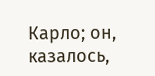Карло; он, казалось,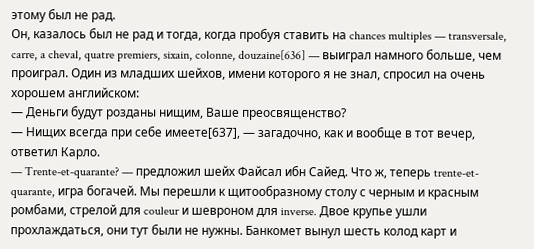этому был не рад.
Он, казалось был не рад и тогда, когда пробуя ставить на chances multiples — transversale, carre, a cheval, quatre premiers, sixain, colonne, douzaine[636] — выиграл намного больше, чем проиграл. Один из младших шейхов, имени которого я не знал, спросил на очень хорошем английском:
— Деньги будут розданы нищим, Ваше преосвященство?
— Нищих всегда при себе имеете[637], — загадочно, как и вообще в тот вечер, ответил Карло.
— Trente-et-quarante? — предложил шейх Файсал ибн Сайед. Что ж, теперь trente-et-quarante, игра богачей. Мы перешли к щитообразному столу с черным и красным ромбами, стрелой для couleur и шевроном для inverse. Двое крупье ушли прохлаждаться, они тут были не нужны. Банкомет вынул шесть колод карт и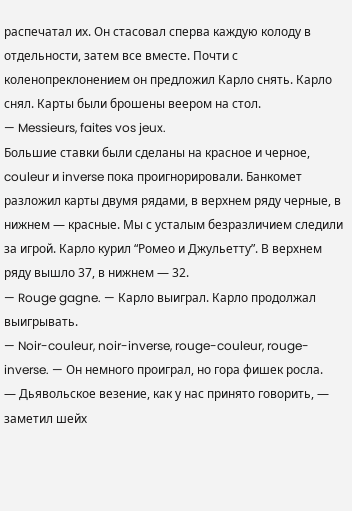распечатал их. Он стасовал сперва каждую колоду в отдельности, затем все вместе. Почти с коленопреклонением он предложил Карло снять. Карло снял. Карты были брошены веером на стол.
— Messieurs, faites vos jeux.
Большие ставки были сделаны на красное и черное, couleur и inverse пока проигнорировали. Банкомет разложил карты двумя рядами, в верхнем ряду черные, в нижнем — красные. Мы с усталым безразличием следили за игрой. Карло курил “Ромео и Джульетту”. В верхнем ряду вышло 37, в нижнем — 32.
— Rouge gagne. — Карло выиграл. Карло продолжал выигрывать.
— Noir-couleur, noir-inverse, rouge-couleur, rouge-inverse. — Он немного проиграл, но гора фишек росла.
— Дьявольское везение, как у нас принято говорить, — заметил шейх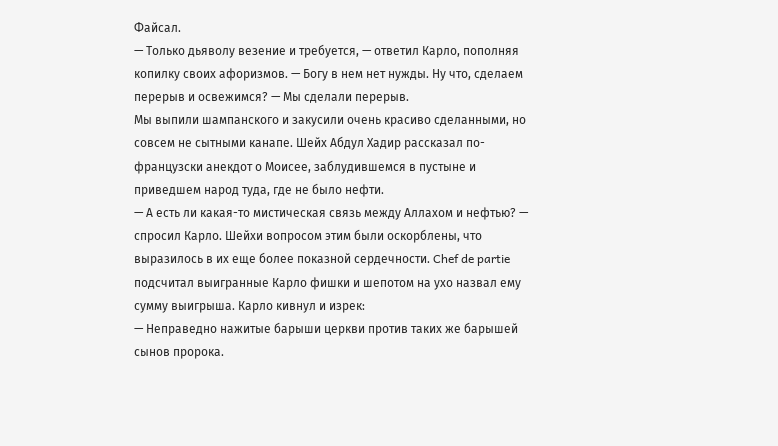Файсал.
— Только дьяволу везение и требуется, — ответил Карло, пополняя копилку своих афоризмов. — Богу в нем нет нужды. Ну что, сделаем перерыв и освежимся? — Мы сделали перерыв.
Мы выпили шампанского и закусили очень красиво сделанными, но совсем не сытными канапе. Шейх Абдул Хадир рассказал по-французски анекдот о Моисее, заблудившемся в пустыне и приведшем народ туда, где не было нефти.
— А есть ли какая-то мистическая связь между Аллахом и нефтью? — спросил Карло. Шейхи вопросом этим были оскорблены, что выразилось в их еще более показной сердечности. Chef de partie подсчитал выигранные Карло фишки и шепотом на ухо назвал ему сумму выигрыша. Карло кивнул и изрек:
— Неправедно нажитые барыши церкви против таких же барышей сынов пророка.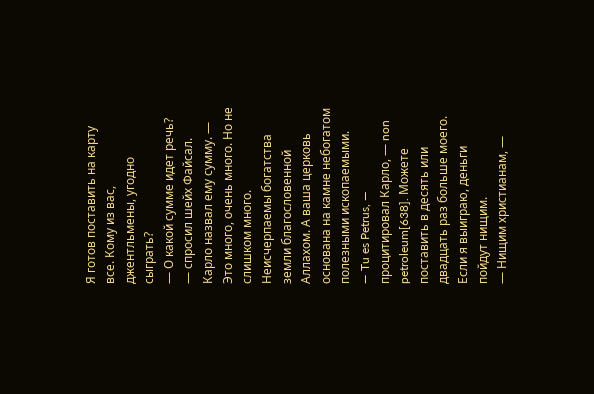Я готов поставить на карту все. Кому из вас, джентльмены, угодно сыграть?
— О какой сумме идет речь? — спросил шейх Файсал. Карло назвал ему сумму. — Это много, очень много. Но не слишком много. Неисчерпаемы богатства земли благословенной Аллахом. А ваша церковь основана на камне небогатом полезными ископаемыми.
— Tu es Petrus, — процитировал Карло, — non petroleum[638]. Можете поставить в десять или двадцать раз больше моего. Если я выиграю, деньги пойдут нищим.
— Нищим христианам, —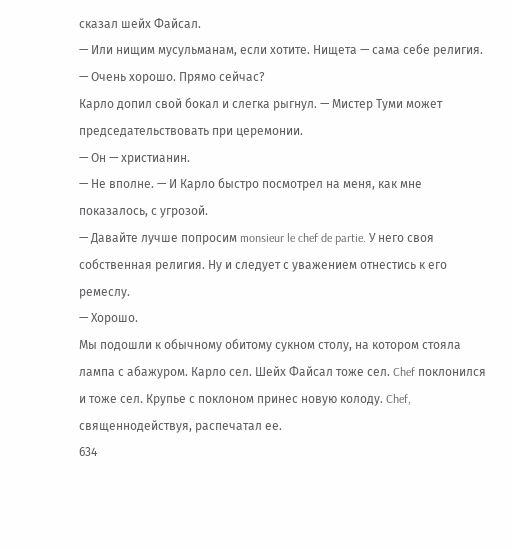сказал шейх Файсал.
— Или нищим мусульманам, если хотите. Нищета — сама себе религия.
— Очень хорошо. Прямо сейчас?
Карло допил свой бокал и слегка рыгнул. — Мистер Туми может председательствовать при церемонии.
— Он — христианин.
— Не вполне. — И Карло быстро посмотрел на меня, как мне показалось, с угрозой.
— Давайте лучше попросим monsieur le chef de partie. У него своя собственная религия. Ну и следует с уважением отнестись к его ремеслу.
— Хорошо.
Мы подошли к обычному обитому сукном столу, на котором стояла лампа с абажуром. Карло сел. Шейх Файсал тоже сел. Chef поклонился и тоже сел. Крупье с поклоном принес новую колоду. Chef, священнодействуя, распечатал ее.
634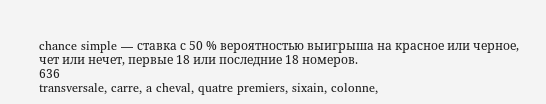chance simple — ставка с 50 % вероятностью выигрыша на красное или черное, чет или нечет, первые 18 или последние 18 номеров.
636
transversale, carre, a cheval, quatre premiers, sixain, colonne,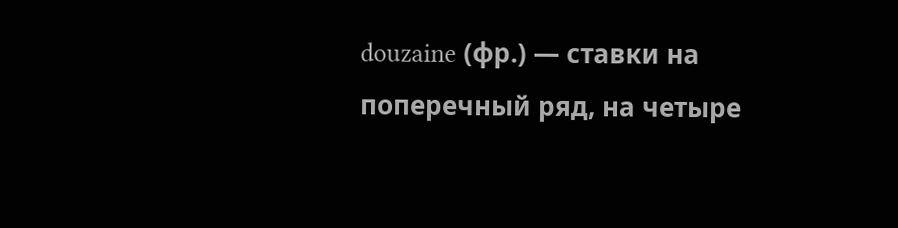douzaine (фр.) — ставки на поперечный ряд, на четыре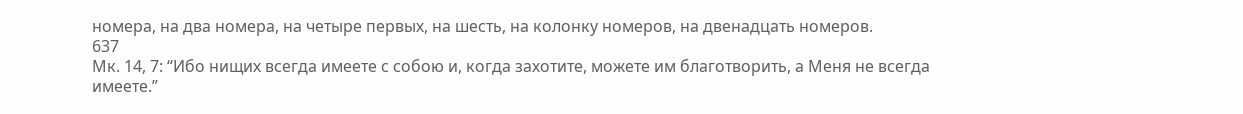номера, на два номера, на четыре первых, на шесть, на колонку номеров, на двенадцать номеров.
637
Мк. 14, 7: “Ибо нищих всегда имеете с собою и, когда захотите, можете им благотворить, а Меня не всегда имеете.”